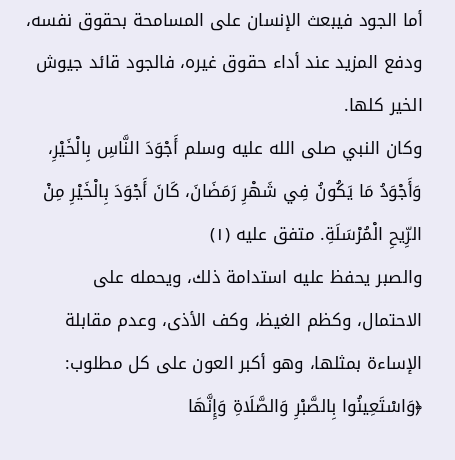أما الجود فيبعث الإنسان على المسامحة بحقوق نفسه، ودفع المزيد عند أداء حقوق غيره، فالجود قائد جيوش الخير كلها.
وكان النبي صلى الله عليه وسلم أَجْوَدَ النَّاسِ بِالْخَيْرِ، وَأَجْوَدُ مَا يَكُونُ فِي شَهْرِ رَمَضَانَ، كَانَ أَجْوَدَ بِالْخَيْرِ مِنْ الرِّيحِ الْمُرْسَلَةِ. متفق عليه (١)
والصبر يحفظ عليه استدامة ذلك، ويحمله على الاحتمال، وكظم الغيظ، وكف الأذى، وعدم مقابلة الإساءة بمثلها، وهو أكبر العون على كل مطلوب: ﴿وَاسْتَعِينُوا بِالصَّبْرِ وَالصَّلَاةِ وَإِنَّهَا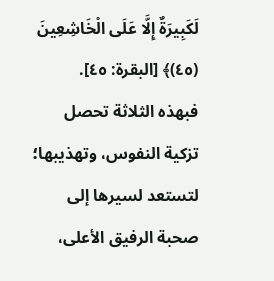لَكَبِيرَةٌ إِلَّا عَلَى الْخَاشِعِينَ (٤٥)﴾ [البقرة: ٤٥].
فبهذه الثلاثة تحصل تزكية النفوس، وتهذيبها؛ لتستعد لسيرها إلى صحبة الرفيق الأعلى،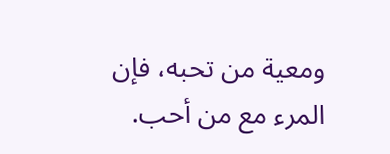ومعية من تحبه، فإن المرء مع من أحب.